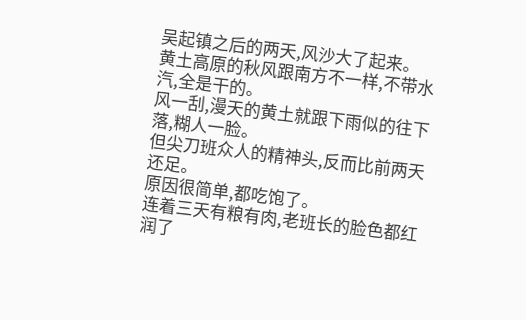吴起镇之后的两天,风沙大了起来。
黄土高原的秋风跟南方不一样,不带水汽,全是干的。
风一刮,漫天的黄土就跟下雨似的往下落,糊人一脸。
但尖刀班众人的精神头,反而比前两天还足。
原因很简单,都吃饱了。
连着三天有粮有肉,老班长的脸色都红润了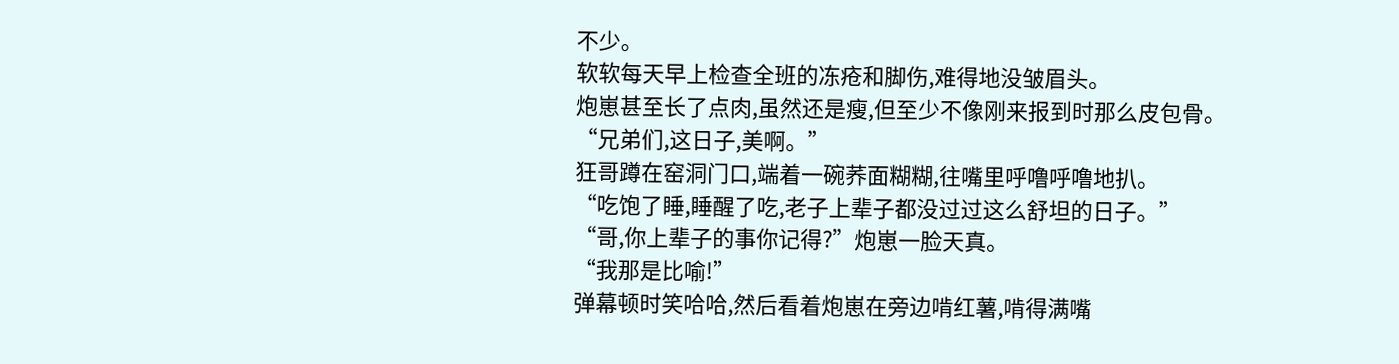不少。
软软每天早上检查全班的冻疮和脚伤,难得地没皱眉头。
炮崽甚至长了点肉,虽然还是瘦,但至少不像刚来报到时那么皮包骨。
“兄弟们,这日子,美啊。”
狂哥蹲在窑洞门口,端着一碗荞面糊糊,往嘴里呼噜呼噜地扒。
“吃饱了睡,睡醒了吃,老子上辈子都没过过这么舒坦的日子。”
“哥,你上辈子的事你记得?”炮崽一脸天真。
“我那是比喻!”
弹幕顿时笑哈哈,然后看着炮崽在旁边啃红薯,啃得满嘴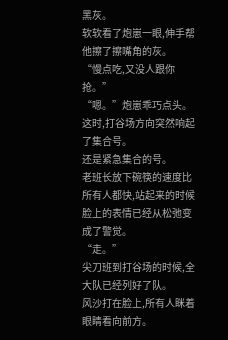黑灰。
软软看了炮崽一眼,伸手帮他擦了擦嘴角的灰。
“慢点吃,又没人跟你抢。”
“嗯。”炮崽乖巧点头。
这时,打谷场方向突然响起了集合号。
还是紧急集合的号。
老班长放下碗筷的速度比所有人都快,站起来的时候脸上的表情已经从松弛变成了警觉。
“走。”
尖刀班到打谷场的时候,全大队已经列好了队。
风沙打在脸上,所有人眯着眼睛看向前方。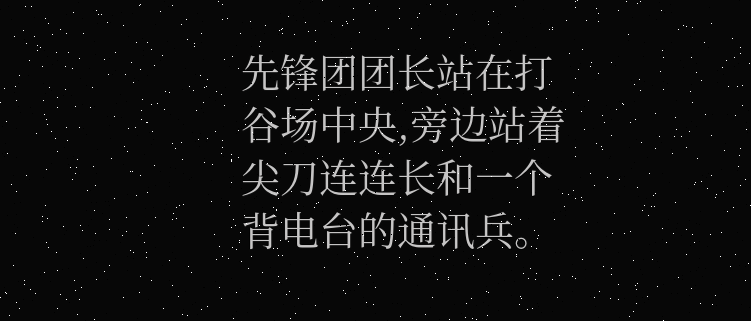先锋团团长站在打谷场中央,旁边站着尖刀连连长和一个背电台的通讯兵。